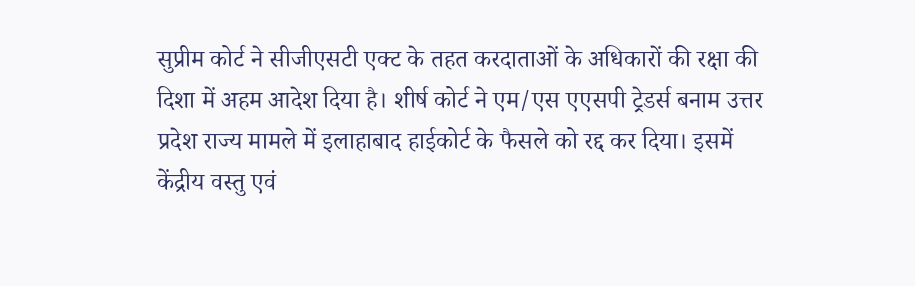सुप्रीम कोर्ट ने सीजीएसटी एक्ट के तहत करदाताओं के अधिकारों की रक्षा की दिशा में अहम आदेश दिया है। शीर्ष कोर्ट ने एम/एस एएसपी ट्रेडर्स बनाम उत्तर प्रदेश राज्य मामले में इलाहाबाद हाईकोर्ट के फैसले को रद्द कर दिया। इसमें केंद्रीय वस्तु एवं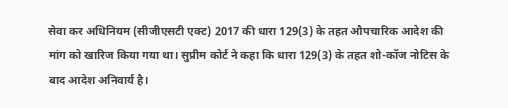सेवा कर अधिनियम (सीजीएसटी एक्ट) 2017 की धारा 129(3) के तहत औपचारिक आदेश की मांग को खारिज किया गया था। सुप्रीम कोर्ट ने कहा कि धारा 129(3) के तहत शो-कॉज नोटिस के बाद आदेश अनिवार्य है।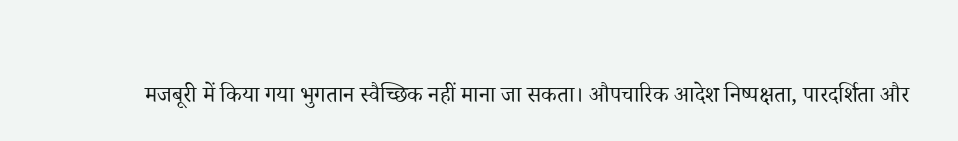मजबूरी में किया गया भुगतान स्वैच्छिक नहीं माना जा सकता। औपचारिक आदेश निष्पक्षता, पारदर्शिता और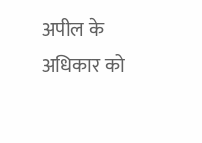अपील के अधिकार को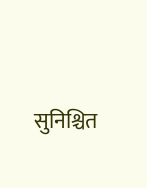सुनिश्चित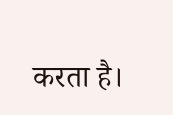करता है।